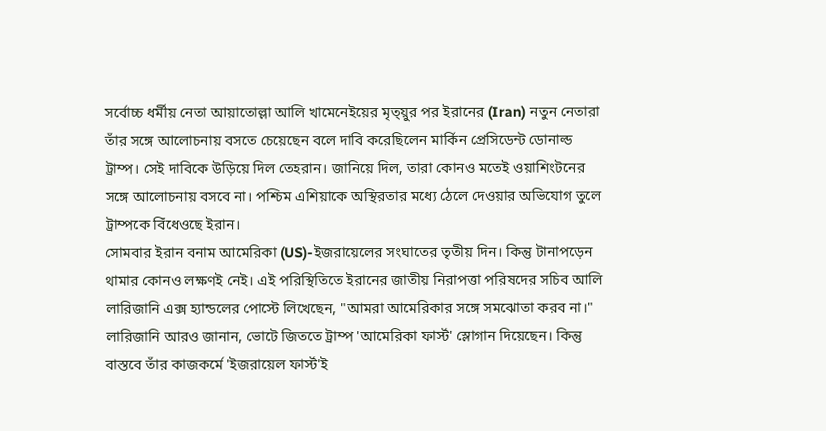সর্বোচ্চ ধর্মীয় নেতা আয়াতোল্লা আলি খামেনেইয়ের মৃত্য়ুর পর ইরানের (Iran) নতুন নেতারা তাঁর সঙ্গে আলোচনায় বসতে চেয়েছেন বলে দাবি করেছিলেন মার্কিন প্রেসিডেন্ট ডোনাল্ড ট্রাম্প। সেই দাবিকে উড়িয়ে দিল তেহরান। জানিয়ে দিল, তারা কোনও মতেই ওয়াশিংটনের সঙ্গে আলোচনায় বসবে না। পশ্চিম এশিয়াকে অস্থিরতার মধ্যে ঠেলে দেওয়ার অভিযোগ তুলে ট্রাম্পকে বিঁধেওছে ইরান।
সোমবার ইরান বনাম আমেরিকা (US)-ইজরায়েলের সংঘাতের তৃতীয় দিন। কিন্তু টানাপড়েন থামার কোনও লক্ষণই নেই। এই পরিস্থিতিতে ইরানের জাতীয় নিরাপত্তা পরিষদের সচিব আলি লারিজানি এক্স হ্যান্ডলের পোস্টে লিখেছেন, "আমরা আমেরিকার সঙ্গে সমঝোতা করব না।" লারিজানি আরও জানান, ভোটে জিততে ট্রাম্প 'আমেরিকা ফার্স্ট' স্লোগান দিয়েছেন। কিন্তু বাস্তবে তাঁর কাজকর্মে 'ইজরায়েল ফার্স্ট'ই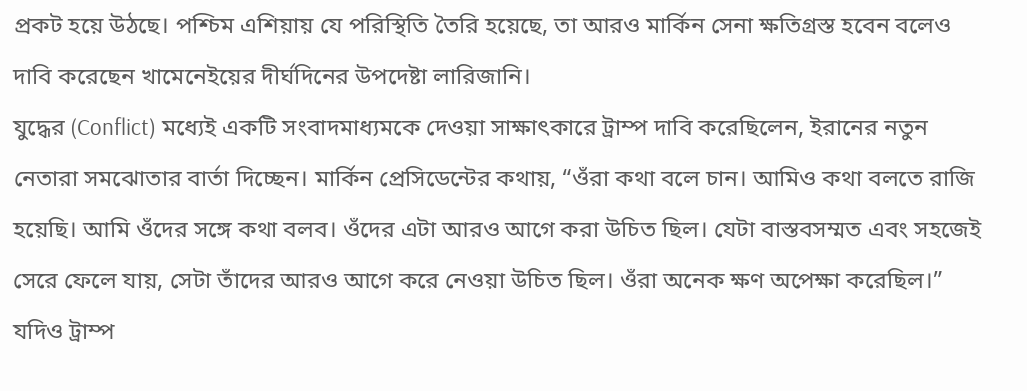প্রকট হয়ে উঠছে। পশ্চিম এশিয়ায় যে পরিস্থিতি তৈরি হয়েছে, তা আরও মার্কিন সেনা ক্ষতিগ্রস্ত হবেন বলেও দাবি করেছেন খামেনেইয়ের দীর্ঘদিনের উপদেষ্টা লারিজানি।
যুদ্ধের (Conflict) মধ্যেই একটি সংবাদমাধ্যমকে দেওয়া সাক্ষাৎকারে ট্রাম্প দাবি করেছিলেন, ইরানের নতুন নেতারা সমঝোতার বার্তা দিচ্ছেন। মার্কিন প্রেসিডেন্টের কথায়, “ওঁরা কথা বলে চান। আমিও কথা বলতে রাজি হয়েছি। আমি ওঁদের সঙ্গে কথা বলব। ওঁদের এটা আরও আগে করা উচিত ছিল। যেটা বাস্তবসম্মত এবং সহজেই সেরে ফেলে যায়, সেটা তাঁদের আরও আগে করে নেওয়া উচিত ছিল। ওঁরা অনেক ক্ষণ অপেক্ষা করেছিল।” যদিও ট্রাম্প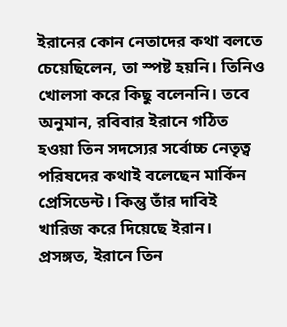ইরানের কোন নেতাদের কথা বলতে চেয়েছিলেন, তা স্পষ্ট হয়নি। তিনিও খোলসা করে কিছু বলেননি। তবে অনুমান, রবিবার ইরানে গঠিত হওয়া তিন সদস্যের সর্বোচ্চ নেতৃত্ব পরিষদের কথাই বলেছেন মার্কিন প্রেসিডেন্ট। কিন্তু তাঁর দাবিই খারিজ করে দিয়েছে ইরান।
প্রসঙ্গত, ইরানে তিন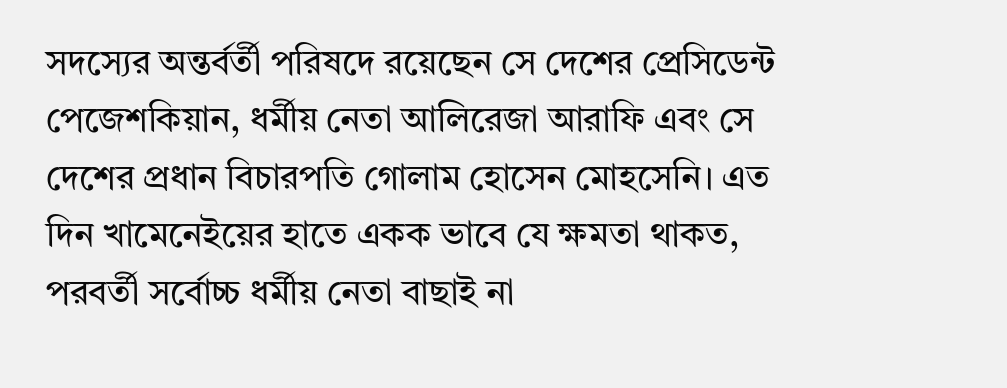সদস্যের অন্তর্বর্তী পরিষদে রয়েছেন সে দেশের প্রেসিডেন্ট পেজেশকিয়ান, ধর্মীয় নেতা আলিরেজা আরাফি এবং সে দেশের প্রধান বিচারপতি গোলাম হোসেন মোহসেনি। এত দিন খামেনেইয়ের হাতে একক ভাবে যে ক্ষমতা থাকত, পরবর্তী সর্বোচ্চ ধর্মীয় নেতা বাছাই না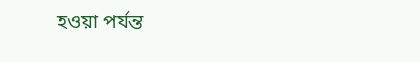হওয়া পর্যন্ত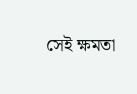সেই ক্ষমতা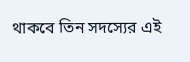থাকবে তিন সদস্যের এই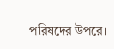পরিষদের উপরে।